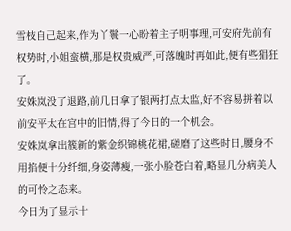雪枝自己起来,作为丫鬟一心盼着主子明事理,可安府先前有权势时,小姐蛮横,那是权贵威严,可落魄时再如此,便有些猖狂了。
安姝岚没了退路,前几日拿了银两打点太监,好不容易拼着以前安平太在宫中的旧情,得了今日的一个机会。
安姝岚拿出簇新的紫金织锦桃花裙,磋磨了这些时日,腰身不用掐便十分纤细,身姿薄瘦,一张小脸苍白着,略显几分病美人的可怜之态来。
今日为了显示十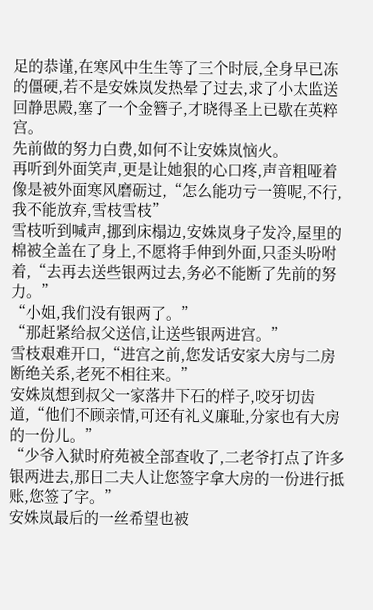足的恭谨,在寒风中生生等了三个时辰,全身早已冻的僵硬,若不是安姝岚发热晕了过去,求了小太监送回静思殿,塞了一个金簪子,才晓得圣上已歇在英粹宫。
先前做的努力白费,如何不让安姝岚恼火。
再听到外面笑声,更是让她狠的心口疼,声音粗哑着像是被外面寒风磨砺过,“怎么能功亏一篑呢,不行,我不能放弃,雪枝雪枝”
雪枝听到喊声,挪到床榻边,安姝岚身子发冷,屋里的棉被全盖在了身上,不愿将手伸到外面,只歪头吩咐着,“去再去送些银两过去,务必不能断了先前的努力。”
“小姐,我们没有银两了。”
“那赶紧给叔父送信,让送些银两进宫。”
雪枝艰难开口,“进宫之前,您发话安家大房与二房断绝关系,老死不相往来。”
安姝岚想到叔父一家落井下石的样子,咬牙切齿道,“他们不顾亲情,可还有礼义廉耻,分家也有大房的一份儿。”
“少爷入狱时府苑被全部查收了,二老爷打点了许多银两进去,那日二夫人让您签字拿大房的一份进行抵账,您签了字。”
安姝岚最后的一丝希望也被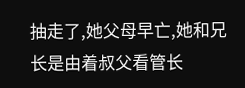抽走了,她父母早亡,她和兄长是由着叔父看管长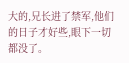大的,兄长进了禁军,他们的日子才好些,眼下一切都没了。